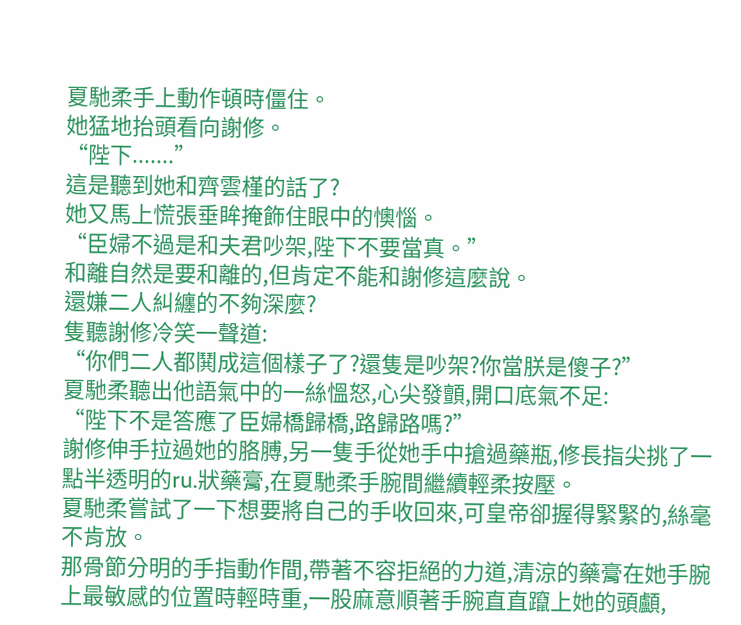夏馳柔手上動作頓時僵住。
她猛地抬頭看向謝修。
“陛下.......”
這是聽到她和齊雲槿的話了?
她又馬上慌張垂眸掩飾住眼中的懊惱。
“臣婦不過是和夫君吵架,陛下不要當真。”
和離自然是要和離的,但肯定不能和謝修這麼說。
還嫌二人糾纏的不夠深麼?
隻聽謝修冷笑一聲道:
“你們二人都鬨成這個樣子了?還隻是吵架?你當朕是傻子?”
夏馳柔聽出他語氣中的一絲慍怒,心尖發顫,開口底氣不足:
“陛下不是答應了臣婦橋歸橋,路歸路嗎?”
謝修伸手拉過她的胳膊,另一隻手從她手中搶過藥瓶,修長指尖挑了一點半透明的ru.狀藥膏,在夏馳柔手腕間繼續輕柔按壓。
夏馳柔嘗試了一下想要將自己的手收回來,可皇帝卻握得緊緊的,絲毫不肯放。
那骨節分明的手指動作間,帶著不容拒絕的力道,清涼的藥膏在她手腕上最敏感的位置時輕時重,一股麻意順著手腕直直躥上她的頭顱,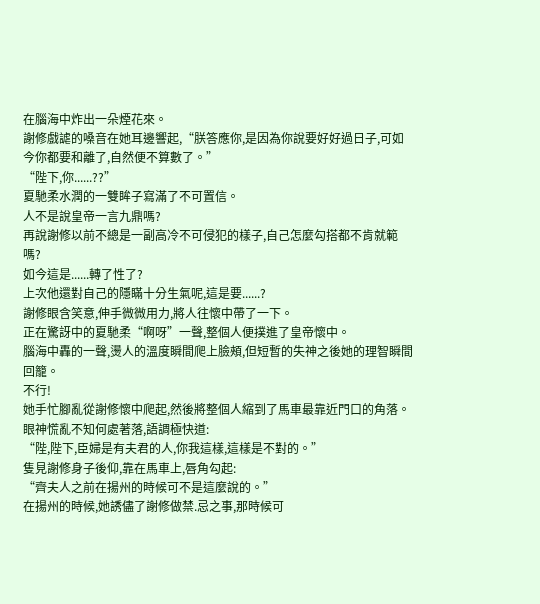在腦海中炸出一朵煙花來。
謝修戲謔的嗓音在她耳邊響起,“朕答應你,是因為你說要好好過日子,可如今你都要和離了,自然便不算數了。”
“陛下,你......??”
夏馳柔水潤的一雙眸子寫滿了不可置信。
人不是說皇帝一言九鼎嗎?
再說謝修以前不總是一副高冷不可侵犯的樣子,自己怎麼勾搭都不肯就範嗎?
如今這是......轉了性了?
上次他還對自己的隱瞞十分生氣呢,這是要......?
謝修眼含笑意,伸手微微用力,將人往懷中帶了一下。
正在驚訝中的夏馳柔“啊呀”一聲,整個人便撲進了皇帝懷中。
腦海中轟的一聲,燙人的溫度瞬間爬上臉頰,但短暫的失神之後她的理智瞬間回籠。
不行!
她手忙腳亂從謝修懷中爬起,然後將整個人縮到了馬車最靠近門口的角落。
眼神慌亂不知何處著落,語調極快道:
“陛,陛下,臣婦是有夫君的人,你我這樣,這樣是不對的。”
隻見謝修身子後仰,靠在馬車上,唇角勾起:
“齊夫人之前在揚州的時候可不是這麼說的。”
在揚州的時候,她誘儘了謝修做禁.忌之事,那時候可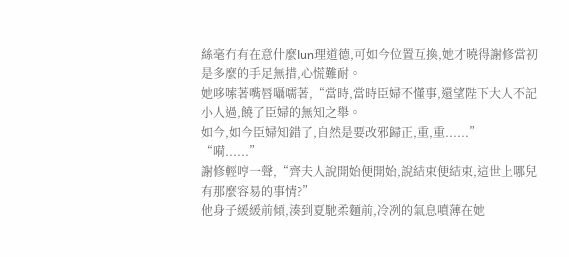絲毫冇有在意什麼lun理道德,可如今位置互換,她才曉得謝修當初是多麼的手足無措,心慌難耐。
她哆嗦著嘴唇囁嚅著,“當時,當時臣婦不懂事,還望陛下大人不記小人過,饒了臣婦的無知之舉。
如今,如今臣婦知錯了,自然是要改邪歸正,重,重......”
“嗬......”
謝修輕哼一聲,“齊夫人說開始便開始,說結束便結束,這世上哪兒有那麼容易的事情?”
他身子緩緩前傾,湊到夏馳柔麵前,冷冽的氣息噴薄在她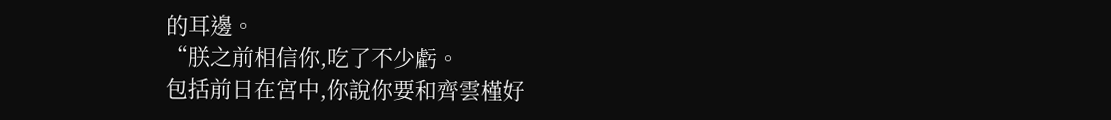的耳邊。
“朕之前相信你,吃了不少虧。
包括前日在宮中,你說你要和齊雲槿好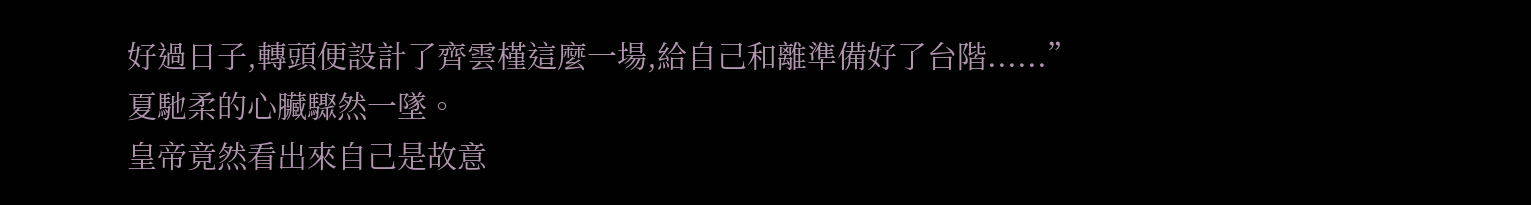好過日子,轉頭便設計了齊雲槿這麼一場,給自己和離準備好了台階......”
夏馳柔的心臟驟然一墜。
皇帝竟然看出來自己是故意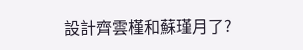設計齊雲槿和蘇瑾月了?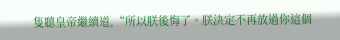隻聽皇帝繼續道,“所以朕後悔了。朕決定不再放過你這個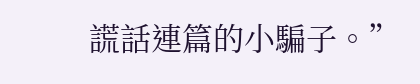謊話連篇的小騙子。”